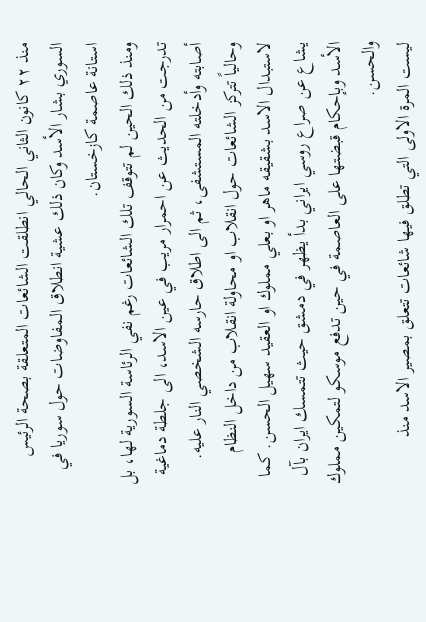منذ ٢٢ كانون الثاني الحالي انطلقت الشائعات المتعلقة بصحة الرئيس السوري بشار الأسد وكان ذلك عشية انطلاق المفاوضات حول سوريا في استانة عاصمة كازخستان.
ومنذ ذلك الحين لم تتوقف تلك الشائعات رغم نفي الرئاسة السورية لها، بل تدرجت من الحديث عن احمرار مريب في عين الاسد، الى جلطة دماغية أصابته وأدخلته المستشفى، ثم الى اطلاق حارسه الشخصي النار عليه. وحالياً تتركز الشائعات حول انقلاب او محاولة انقلاب من داخل النظام لاستبدال الاسد بشقيقه ماهر او بعلي مملوك او العقيد سهيل الحسن. كما يشاع عن صراع روسي ايراني بدأ يظهر في دمشق حيث تتمسك ايران بآل الأسد وبإحكام قبضتها على العاصمة في حين تدفع موسكو لتمكين مملوك والحسن.
ليست المرة الاولى التي تطلق فيها شائعات تتعلق بمصير الاسد منذ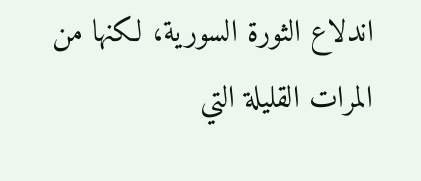اندلاع الثورة السورية، لكنها من المرات القليلة التي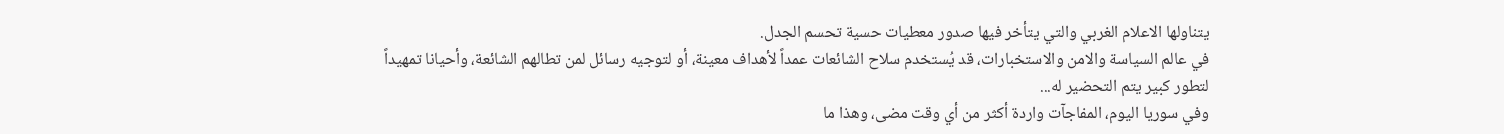يتناولها الاعلام الغربي والتي يتأخر فيها صدور معطيات حسية تحسم الجدل.
في عالم السياسة والامن والاستخبارات، قد يُستخدم سلاح الشائعات عمداً لأهداف معينة، أو لتوجيه رسائل لمن تطالهم الشائعة، وأحيانا تمهيداً لتطور كبير يتم التحضير له...
وفي سوريا اليوم، المفاجآت واردة أكثر من أي وقت مضى، وهذا ما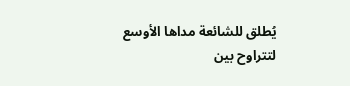يُطلق للشائعة مداها الأوسع لتتراوح بين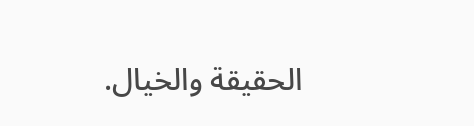الحقيقة والخيال.